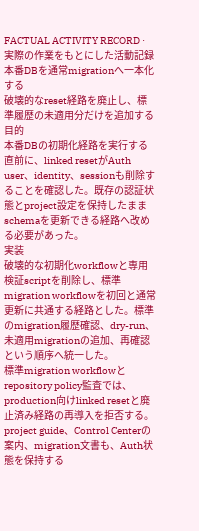FACTUAL ACTIVITY RECORD · 実際の作業をもとにした活動記録
本番DBを通常migrationへ一本化する
破壊的なreset経路を廃止し、標準履歴の未適用分だけを追加する
目的
本番DBの初期化経路を実行する直前に、linked resetがAuth user、identity、sessionも削除することを確認した。既存の認証状態とproject設定を保持したままschemaを更新できる経路へ改める必要があった。
実装
破壊的な初期化workflowと専用検証scriptを削除し、標準migration workflowを初回と通常更新に共通する経路とした。標準のmigration履歴確認、dry-run、未適用migrationの追加、再確認という順序へ統一した。
標準migration workflowとrepository policy監査では、production向けlinked resetと廃止済み経路の再導入を拒否する。project guide、Control Centerの案内、migration文書も、Auth状態を保持する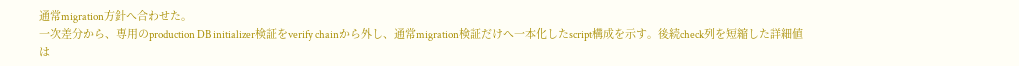通常migration方針へ合わせた。
一次差分から、専用のproduction DB initializer検証をverify chainから外し、通常migration検証だけへ一本化したscript構成を示す。後続check列を短縮した詳細値は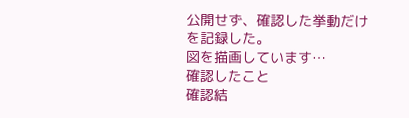公開せず、確認した挙動だけを記録した。
図を描画しています…
確認したこと
確認結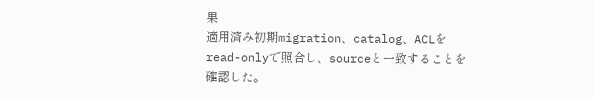果
適用済み初期migration、catalog、ACLをread-onlyで照合し、sourceと一致することを確認した。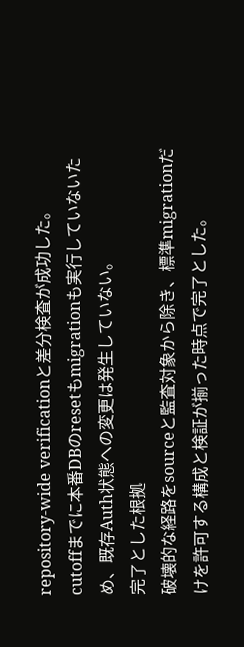repository-wide verificationと差分検査が成功した。
cutoffまでに本番DBのresetもmigrationも実行していないため、既存Auth状態への変更は発生していない。
完了とした根拠
破壊的な経路をsourceと監査対象から除き、標準migrationだけを許可する構成と検証が揃った時点で完了とした。